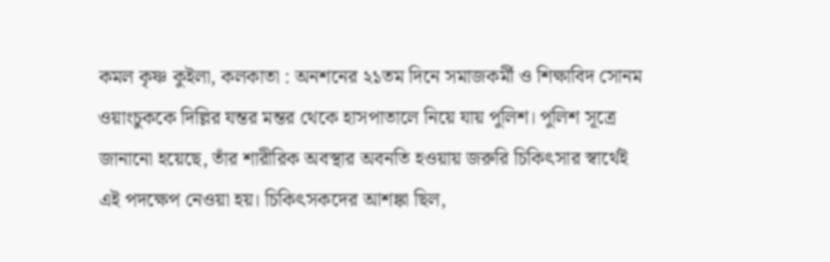কমল কৃষ্ণ কুইলা, কলকাতা : অনশনের ২১তম দিনে সমাজকর্মী ও শিক্ষাবিদ সোনম ওয়াংচুককে দিল্লির যন্তর মন্তর থেকে হাসপাতালে নিয়ে যায় পুলিশ। পুলিশ সূত্রে জানানো হয়েছে, তাঁর শারীরিক অবস্থার অবনতি হওয়ায় জরুরি চিকিৎসার স্বার্থেই এই পদক্ষেপ নেওয়া হয়। চিকিৎসকদের আশঙ্কা ছিল,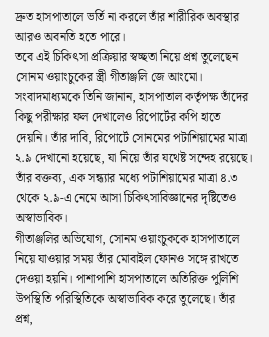দ্রুত হাসপাতালে ভর্তি না করলে তাঁর শারীরিক অবস্থার আরও অবনতি হতে পারে।
তবে এই চিকিৎসা প্রক্রিয়ার স্বচ্ছতা নিয়ে প্রশ্ন তুলেছেন সোনম ওয়াংচুকের স্ত্রী গীতাঞ্জলি জে আংমো। সংবাদমাধ্যমকে তিনি জানান, হাসপাতাল কর্তৃপক্ষ তাঁদের কিছু পরীক্ষার ফল দেখালেও রিপোর্টের কপি হাতে দেয়নি। তাঁর দাবি, রিপোর্টে সোনমের পটাশিয়ামের মাত্রা ২.৯ দেখানো হয়েছে, যা নিয়ে তাঁর যথেষ্ট সন্দেহ রয়েছে। তাঁর বক্তব্য, এক সন্ধ্যার মধ্যে পটাশিয়ামের মাত্রা ৪.৩ থেকে ২.৯-এ নেমে আসা চিকিৎসাবিজ্ঞানের দৃষ্টিতেও অস্বাভাবিক।
গীতাঞ্জলির অভিযোগ, সোনম ওয়াংচুককে হাসপাতালে নিয়ে যাওয়ার সময় তাঁর মোবাইল ফোনও সঙ্গে রাখতে দেওয়া হয়নি। পাশাপাশি হাসপাতালে অতিরিক্ত পুলিশি উপস্থিতি পরিস্থিতিকে অস্বাভাবিক করে তুলেছে। তাঁর প্রশ্ন,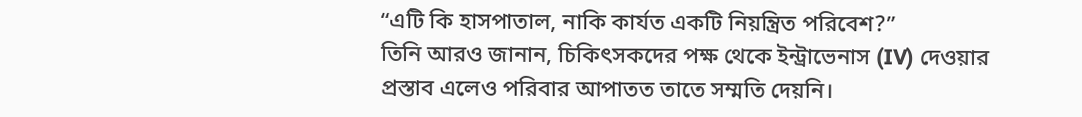“এটি কি হাসপাতাল, নাকি কার্যত একটি নিয়ন্ত্রিত পরিবেশ?”
তিনি আরও জানান, চিকিৎসকদের পক্ষ থেকে ইন্ট্রাভেনাস (IV) দেওয়ার প্রস্তাব এলেও পরিবার আপাতত তাতে সম্মতি দেয়নি।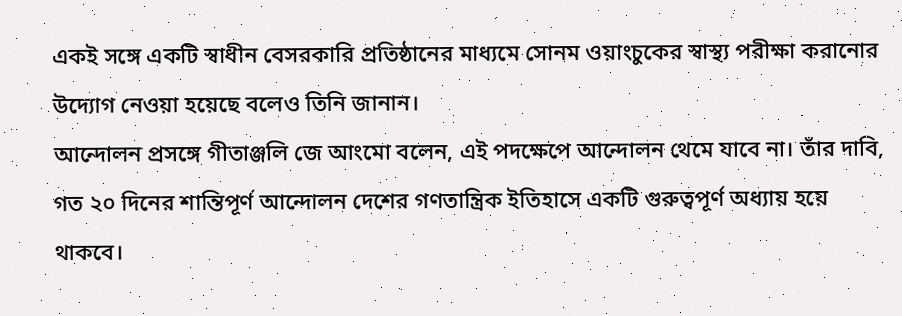একই সঙ্গে একটি স্বাধীন বেসরকারি প্রতিষ্ঠানের মাধ্যমে সোনম ওয়াংচুকের স্বাস্থ্য পরীক্ষা করানোর উদ্যোগ নেওয়া হয়েছে বলেও তিনি জানান।
আন্দোলন প্রসঙ্গে গীতাঞ্জলি জে আংমো বলেন, এই পদক্ষেপে আন্দোলন থেমে যাবে না। তাঁর দাবি, গত ২০ দিনের শান্তিপূর্ণ আন্দোলন দেশের গণতান্ত্রিক ইতিহাসে একটি গুরুত্বপূর্ণ অধ্যায় হয়ে থাকবে।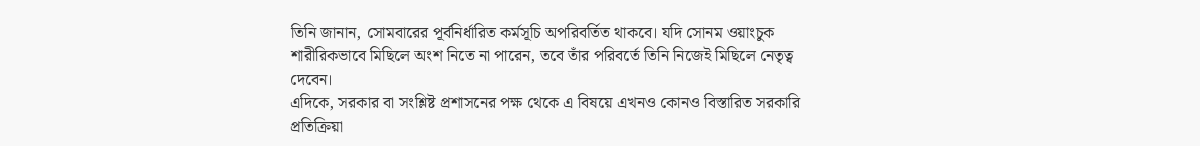তিনি জানান, সোমবারের পূর্বনির্ধারিত কর্মসূচি অপরিবর্তিত থাকবে। যদি সোনম ওয়াংচুক শারীরিকভাবে মিছিলে অংশ নিতে না পারেন, তবে তাঁর পরিবর্তে তিনি নিজেই মিছিলে নেতৃত্ব দেবেন।
এদিকে, সরকার বা সংশ্লিষ্ট প্রশাসনের পক্ষ থেকে এ বিষয়ে এখনও কোনও বিস্তারিত সরকারি প্রতিক্রিয়া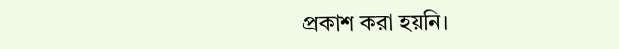প্রকাশ করা হয়নি।